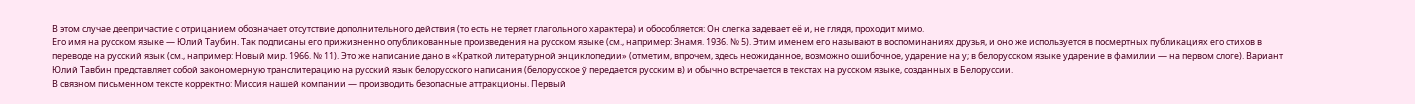В этом случае деепричастие с отрицанием обозначает отсутствие дополнительного действия (то есть не теряет глагольного характера) и обособляется: Он слегка задевает её и, не глядя, проходит мимо.
Его имя на русском языке — Юлий Таубин. Так подписаны его прижизненно опубликованные произведения на русском языке (см., например: Знамя. 1936. № 5). Этим именем его называют в воспоминаниях друзья, и оно же используется в посмертных публикациях его стихов в переводе на русский язык (см., например: Новый мир. 1966. № 11). Это же написание дано в «Краткой литературной энциклопедии» (отметим, впрочем, здесь неожиданное, возможно ошибочное, ударение на у; в белорусском языке ударение в фамилии — на первом слоге). Вариант Юлий Тавбин представляет собой закономерную транслитерацию на русский язык белорусского написания (белорусское ў передается русским в) и обычно встречается в текстах на русском языке, созданных в Белоруссии.
В связном письменном тексте корректно: Миссия нашей компании — производить безопасные аттракционы. Первый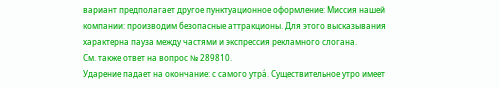вариант предполагает другое пунктуационное оформление: Миссия нашей компании: производим безопасные аттракционы. Для этого высказывания характерна пауза между частями и экспрессия рекламного слогана.
См. также ответ на вопрос № 289810.
Ударение падает на окончание: с самого утра́. Существительное утро имеет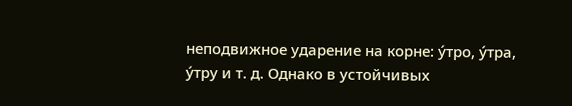неподвижное ударение на корне: у́тро, у́тра, у́тру и т. д. Однако в устойчивых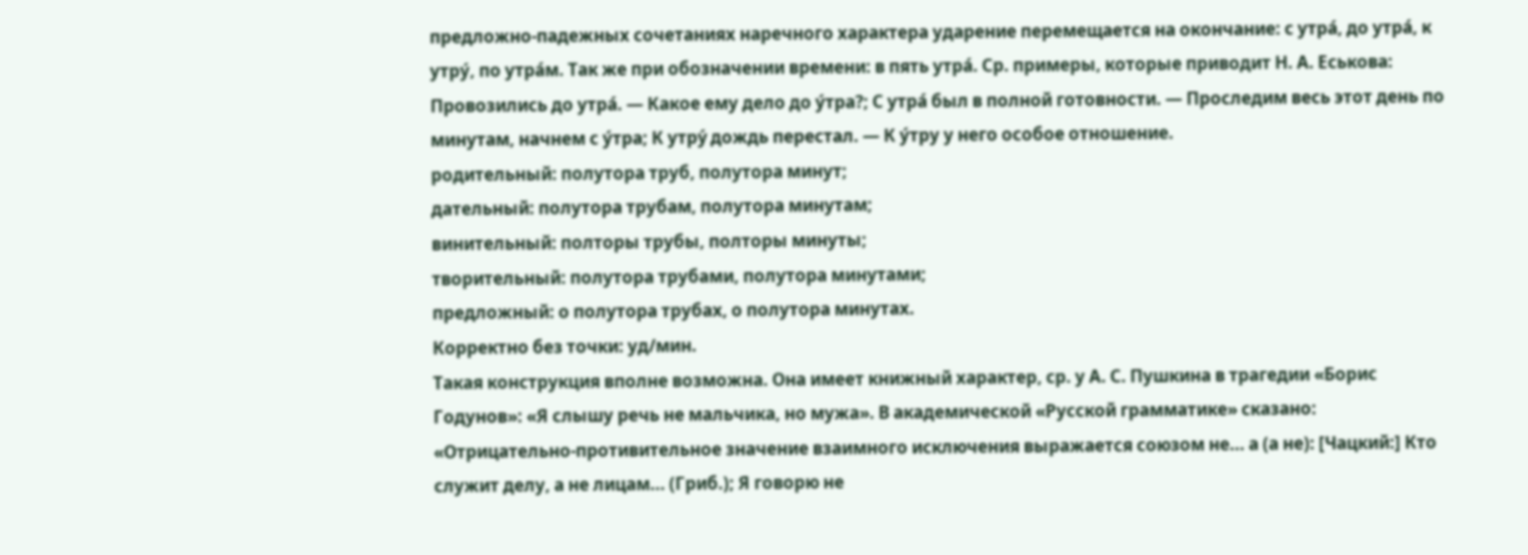предложно-падежных сочетаниях наречного характера ударение перемещается на окончание: с утра́, до утра́, к утру́, по утра́м. Так же при обозначении времени: в пять утра́. Ср. примеры, которые приводит Н. А. Еськова: Провозились до утра́. — Какое ему дело до у́тра?; С утра́ был в полной готовности. — Проследим весь этот день по минутам, начнем с у́тра; К утру́ дождь перестал. — К у́тру у него особое отношение.
родительный: полутора труб, полутора минут;
дательный: полутора трубам, полутора минутам;
винительный: полторы трубы, полторы минуты;
творительный: полутора трубами, полутора минутами;
предложный: о полутора трубах, о полутора минутах.
Корректно без точки: уд/мин.
Такая конструкция вполне возможна. Она имеет книжный характер, ср. у А. С. Пушкина в трагедии «Борис Годунов»: «Я слышу речь не мальчика, но мужа». В академической «Русской грамматике» сказано: «Отрицательно-противительное значение взаимного исключения выражается союзом не... а (а не): [Чацкий:] Кто служит делу, а не лицам... (Гриб.); Я говорю не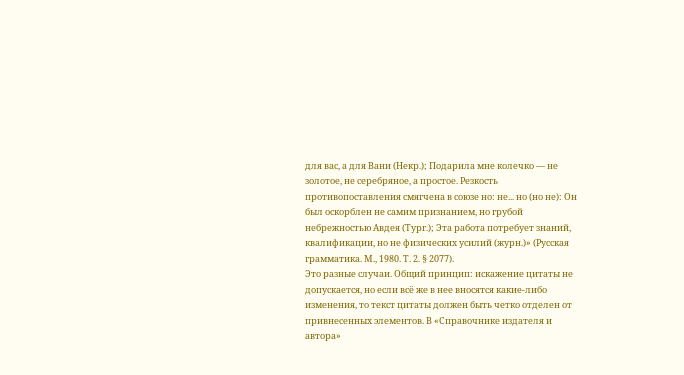для вас, а для Вани (Некр.); Подарила мне колечко — не золотое, не серебряное, а простое. Резкость противопоставления смягчена в союзе но: не... но (но не): Он был оскорблен не самим признанием, но грубой небрежностью Авдея (Тург.); Эта работа потребует знаний, квалификации, но не физических усилий (журн.)» (Русская грамматика. М., 1980. Т. 2. § 2077).
Это разные случаи. Общий принцип: искажение цитаты не допускается, но если всё же в нее вносятся какие-либо изменения, то текст цитаты должен быть четко отделен от привнесенных элементов. В «Справочнике издателя и автора»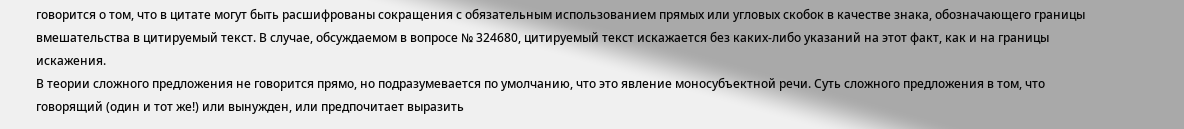говорится о том, что в цитате могут быть расшифрованы сокращения с обязательным использованием прямых или угловых скобок в качестве знака, обозначающего границы вмешательства в цитируемый текст. В случае, обсуждаемом в вопросе № 324680, цитируемый текст искажается без каких-либо указаний на этот факт, как и на границы искажения.
В теории сложного предложения не говорится прямо, но подразумевается по умолчанию, что это явление моносубъектной речи. Суть сложного предложения в том, что говорящий (один и тот же!) или вынужден, или предпочитает выразить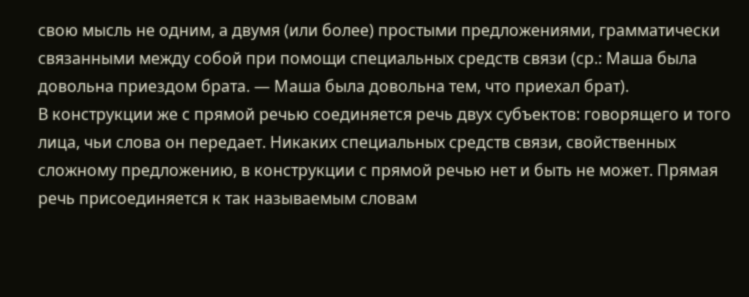свою мысль не одним, а двумя (или более) простыми предложениями, грамматически связанными между собой при помощи специальных средств связи (ср.: Маша была довольна приездом брата. — Маша была довольна тем, что приехал брат).
В конструкции же с прямой речью соединяется речь двух субъектов: говорящего и того лица, чьи слова он передает. Никаких специальных средств связи, свойственных сложному предложению, в конструкции с прямой речью нет и быть не может. Прямая речь присоединяется к так называемым словам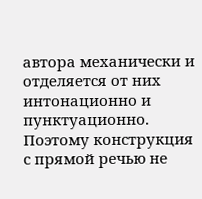автора механически и отделяется от них интонационно и пунктуационно. Поэтому конструкция с прямой речью не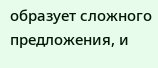образует сложного предложения, и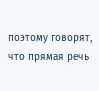поэтому говорят, что прямая речь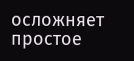осложняет простое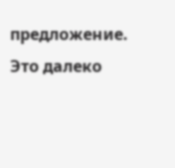предложение. Это далеко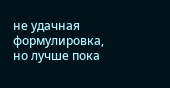не удачная формулировка, но лучше пока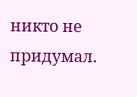никто не придумал.